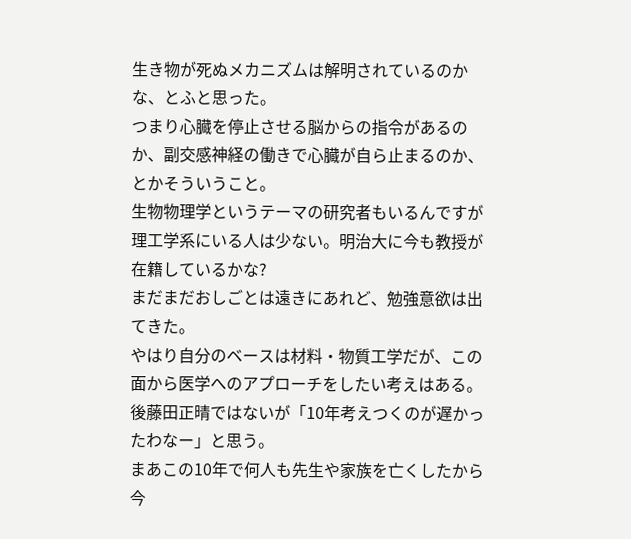生き物が死ぬメカニズムは解明されているのかな、とふと思った。
つまり心臓を停止させる脳からの指令があるのか、副交感神経の働きで心臓が自ら止まるのか、
とかそういうこと。
生物物理学というテーマの研究者もいるんですが理工学系にいる人は少ない。明治大に今も教授が在籍しているかな?
まだまだおしごとは遠きにあれど、勉強意欲は出てきた。
やはり自分のベースは材料・物質工学だが、この面から医学へのアプローチをしたい考えはある。
後藤田正晴ではないが「10年考えつくのが遅かったわなー」と思う。
まあこの10年で何人も先生や家族を亡くしたから今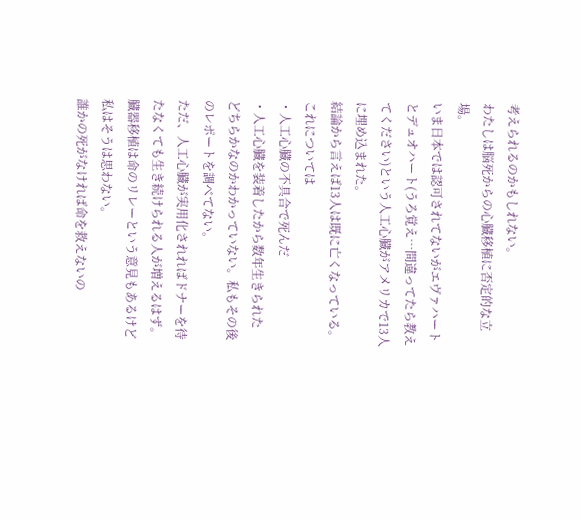考えられるのかもしれない。
わたしは脳死からの心臓移植に否定的な立場。
いま日本では認可されてないがエヴァハートとデュオハート(うろ覚え…間違ってたら教えてください)という人工心臓がアメリカで13人に埋め込まれた。
結論から言えば13人は既に亡くなっている。
これについては
・人工心臓の不具合で死んだ
・人工心臓を装着したから数年生きられた
どちらかなのかわかっていない。私もその後のレポートを調べてない。
ただ、人工心臓が実用化されればドナーを待たなくても生き続けられる人が増えるはず。
臓器移植は命のリレーという意見もあるけど私はそうは思わない。
誰かの死がなければ命を救えないの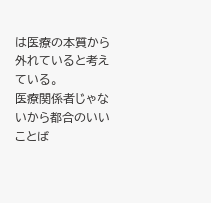は医療の本質から外れていると考えている。
医療関係者じゃないから都合のいいことば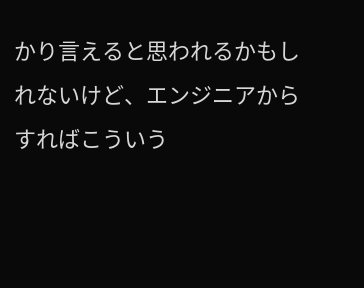かり言えると思われるかもしれないけど、エンジニアからすればこういう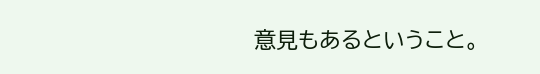意見もあるということ。